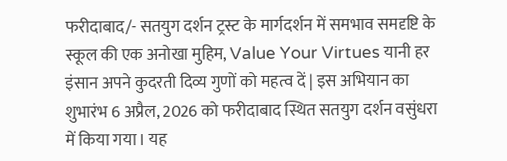फरीदाबाद/- सतयुग दर्शन ट्रस्ट के मार्गदर्शन में समभाव समदृष्टि के स्कूल की एक अनोखा मुहिम, Value Your Virtues यानी हर इंसान अपने कुदरती दिव्य गुणों को महत्व दें | इस अभियान का शुभारंभ 6 अप्रैल, 2026 को फरीदाबाद स्थित सतयुग दर्शन वसुंधरा में किया गया। यह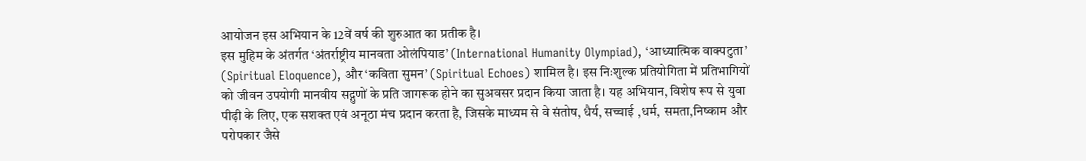आयोजन इस अभियान के 12वें वर्ष की शुरुआत का प्रतीक है।
इस मुहिम के अंतर्गत ‘अंतर्राष्ट्रीय मानवता ओलंपियाड’ (International Humanity Olympiad), ‘आध्यात्मिक वाक्पटुता’ (Spiritual Eloquence), और ‘कविता सुमन’ (Spiritual Echoes) शामिल है। इस निःशुल्क प्रतियोगिता में प्रतिभागियों को जीवन उपयोगी मानवीय सद्गुणों के प्रति जागरूक होने का सुअवसर प्रदान किया जाता है। यह अभियान, विशेष रूप से युवा पीढ़ी के लिए, एक सशक्त एवं अनूठा मंच प्रदान करता है, जिसके माध्यम से वे संतोष, धैर्य, सच्चाई ,धर्म, समता,निष्काम और परोपकार जैसे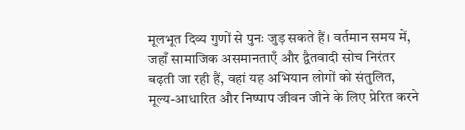मूलभूत दिव्य गुणों से पुनः जुड़ सकते हैं। वर्तमान समय में, जहाँ सामाजिक असमानताएँ और द्वैतवादी सोच निरंतर बढ़ती जा रही हैं, वहां यह अभियान लोगों को संतुलित, मूल्य-आधारित और निष्पाप जीवन जीने के लिए प्रेरित करने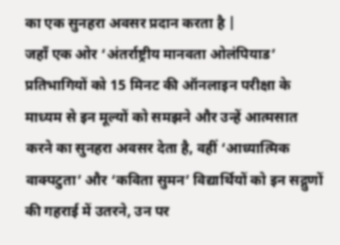का एक सुनहरा अवसर प्रदान करता है |
जहाँ एक ओर ‘अंतर्राष्ट्रीय मानवता ओलंपियाड’ प्रतिभागियों को 15 मिनट की ऑनलाइन परीक्षा के माध्यम से इन मूल्यों को समझने और उन्हें आत्मसात करने का सुनहरा अवसर देता है, वहीं ‘आध्यात्मिक वाक्पटुता’ और ‘कविता सुमन’ विद्यार्थियों को इन सद्गुणों की गहराई में उतरने, उन पर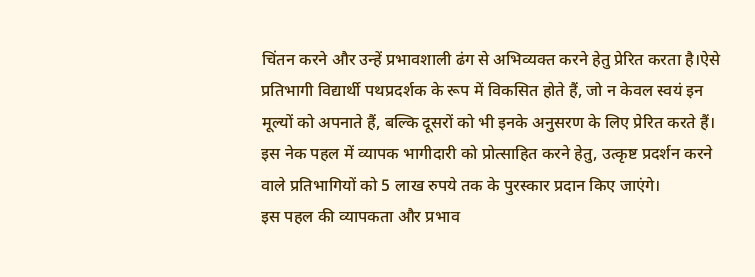चिंतन करने और उन्हें प्रभावशाली ढंग से अभिव्यक्त करने हेतु प्रेरित करता है।ऐसे प्रतिभागी विद्यार्थी पथप्रदर्शक के रूप में विकसित होते हैं, जो न केवल स्वयं इन मूल्यों को अपनाते हैं, बल्कि दूसरों को भी इनके अनुसरण के लिए प्रेरित करते हैं। इस नेक पहल में व्यापक भागीदारी को प्रोत्साहित करने हेतु, उत्कृष्ट प्रदर्शन करने वाले प्रतिभागियों को 5 लाख रुपये तक के पुरस्कार प्रदान किए जाएंगे।
इस पहल की व्यापकता और प्रभाव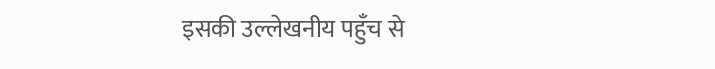इसकी उल्लेखनीय पहुँच से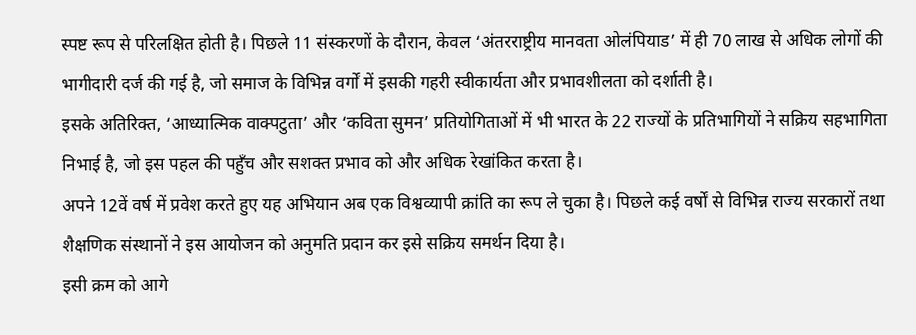स्पष्ट रूप से परिलक्षित होती है। पिछले 11 संस्करणों के दौरान, केवल ‘अंतरराष्ट्रीय मानवता ओलंपियाड’ में ही 70 लाख से अधिक लोगों की भागीदारी दर्ज की गई है, जो समाज के विभिन्न वर्गों में इसकी गहरी स्वीकार्यता और प्रभावशीलता को दर्शाती है।
इसके अतिरिक्त, ‘आध्यात्मिक वाक्पटुता’ और ‘कविता सुमन’ प्रतियोगिताओं में भी भारत के 22 राज्यों के प्रतिभागियों ने सक्रिय सहभागिता निभाई है, जो इस पहल की पहुँच और सशक्त प्रभाव को और अधिक रेखांकित करता है।
अपने 12वें वर्ष में प्रवेश करते हुए यह अभियान अब एक विश्वव्यापी क्रांति का रूप ले चुका है। पिछले कई वर्षों से विभिन्न राज्य सरकारों तथा शैक्षणिक संस्थानों ने इस आयोजन को अनुमति प्रदान कर इसे सक्रिय समर्थन दिया है।
इसी क्रम को आगे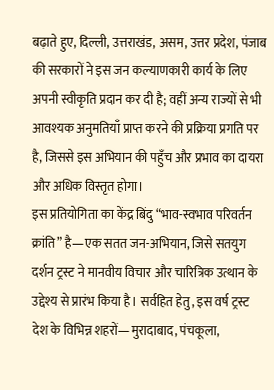बढ़ाते हुए, दिल्ली, उत्तराखंड, असम, उत्तर प्रदेश, पंजाब की सरकारों ने इस जन कल्याणकारी कार्य के लिए अपनी स्वीकृति प्रदान कर दी है; वहीं अन्य राज्यों से भी आवश्यक अनुमतियाँ प्राप्त करने की प्रक्रिया प्रगति पर है, जिससे इस अभियान की पहुँच और प्रभाव का दायरा और अधिक विस्तृत होगा।
इस प्रतियोगिता का केंद्र बिंदु “भाव-स्वभाव परिवर्तन क्रांति” है—एक सतत जन-अभियान, जिसे सतयुग दर्शन ट्रस्ट ने मानवीय विचार और चारित्रिक उत्थान के उद्देश्य से प्रारंभ किया है। सर्वहित हेतु, इस वर्ष ट्रस्ट देश के विभिन्न शहरों—मुरादाबाद, पंचकूला,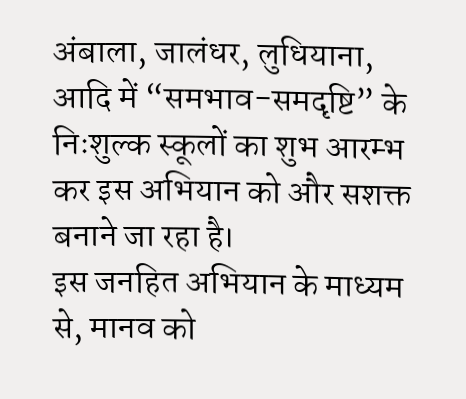अंबाला, जालंधर, लुधियाना, आदि में “समभाव-समदृष्टि” के निःशुल्क स्कूलों का शुभ आरम्भ कर इस अभियान को और सशक्त बनाने जा रहा है।
इस जनहित अभियान के माध्यम से, मानव को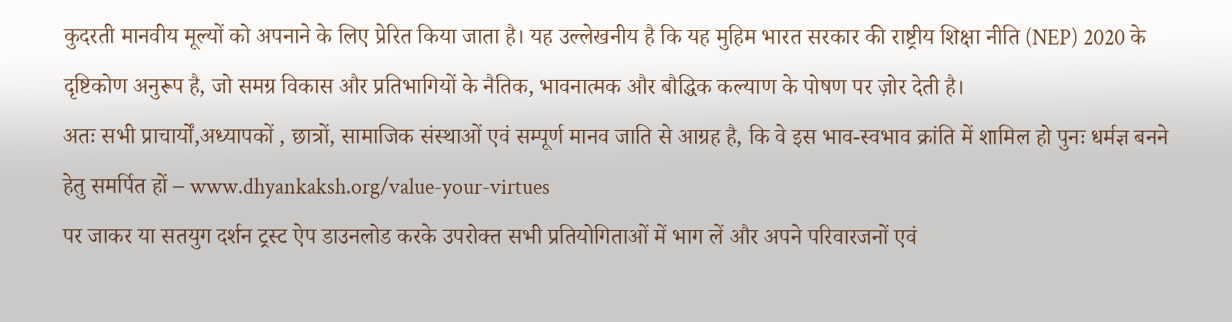कुदरती मानवीय मूल्यों को अपनाने के लिए प्रेरित किया जाता है। यह उल्लेखनीय है कि यह मुहिम भारत सरकार की राष्ट्रीय शिक्षा नीति (NEP) 2020 के दृष्टिकोण अनुरूप है, जो समग्र विकास और प्रतिभागियों के नैतिक, भावनात्मक और बौद्धिक कल्याण के पोषण पर ज़ोर देती है।
अतः सभी प्राचार्यों,अध्यापकों , छात्रों, सामाजिक संस्थाओं एवं सम्पूर्ण मानव जाति से आग्रह है, कि वे इस भाव-स्वभाव क्रांति में शामिल हो पुनः धर्मज्ञ बनने हेतु समर्पित हों – www.dhyankaksh.org/value-your-virtues
पर जाकर या सतयुग दर्शन ट्रस्ट ऐप डाउनलोड करके उपरोक्त सभी प्रतियोगिताओं में भाग लें और अपने परिवारजनों एवं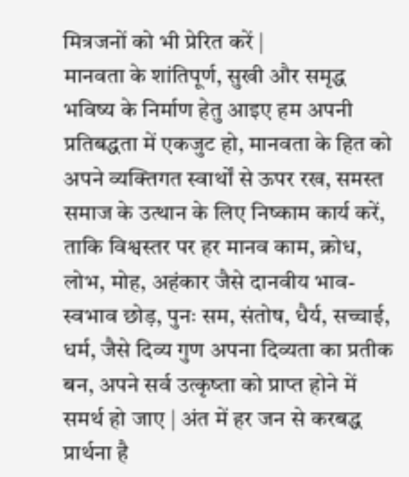मित्रजनों को भी प्रेरित करें |
मानवता के शांतिपूर्ण, सुखी और समृद्ध भविष्य के निर्माण हेतु आइए हम अपनी प्रतिबद्धता में एकजुट हो, मानवता के हित को अपने व्यक्तिगत स्वार्थों से ऊपर रख, समस्त समाज के उत्थान के लिए निष्काम कार्य करें, ताकि विश्वस्तर पर हर मानव काम, क्रोध, लोभ, मोह, अहंकार जैसे दानवीय भाव-स्वभाव छोड़, पुनः सम, संतोष, धैर्य, सच्चाई, धर्म, जैसे दिव्य गुण अपना दिव्यता का प्रतीक बन, अपने सर्व उत्कृष्ता को प्राप्त होने में समर्थ हो जाए | अंत में हर जन से करबद्ध प्रार्थना है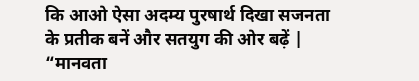कि आओ ऐसा अदम्य पुरषार्थ दिखा सजनता के प्रतीक बनें और सतयुग की ओर बढ़ें |
“मानवता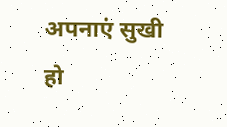अपनाएं सुखी हो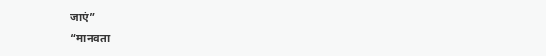जाएं”
“मानवता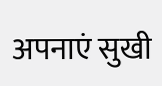अपनाएं सुखी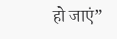हो जाएं”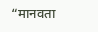“मानवता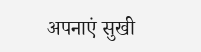अपनाएं सुखी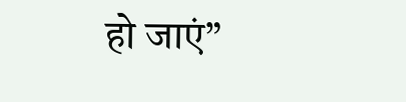हो जाएं”